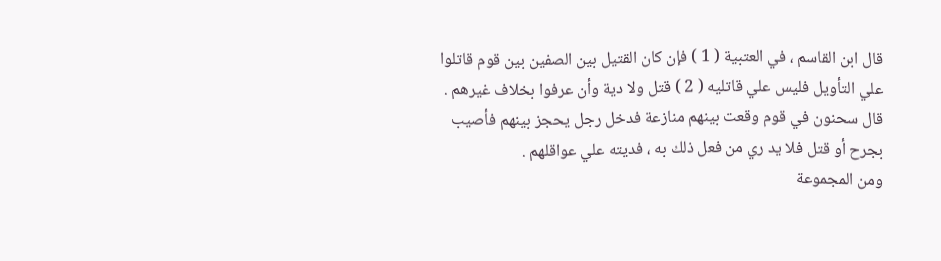قال ابن القاسم ، في العتبية ( 1 ) فإن كان القتيل بين الصفين بين قوم قاتلوا علي التأويل فليس علي قاتليه ( 2 ) قتل ولا دية وأن عرفوا بخلاف غيرهم .
قال سحنون في قوم وقعت بينهم منازعة فدخل رجل يحجز بينهم فأصيب بجرح أو قتل فلا يد ري من فعل ذلك به ، فديته علي عواقلهم .
ومن المجموعة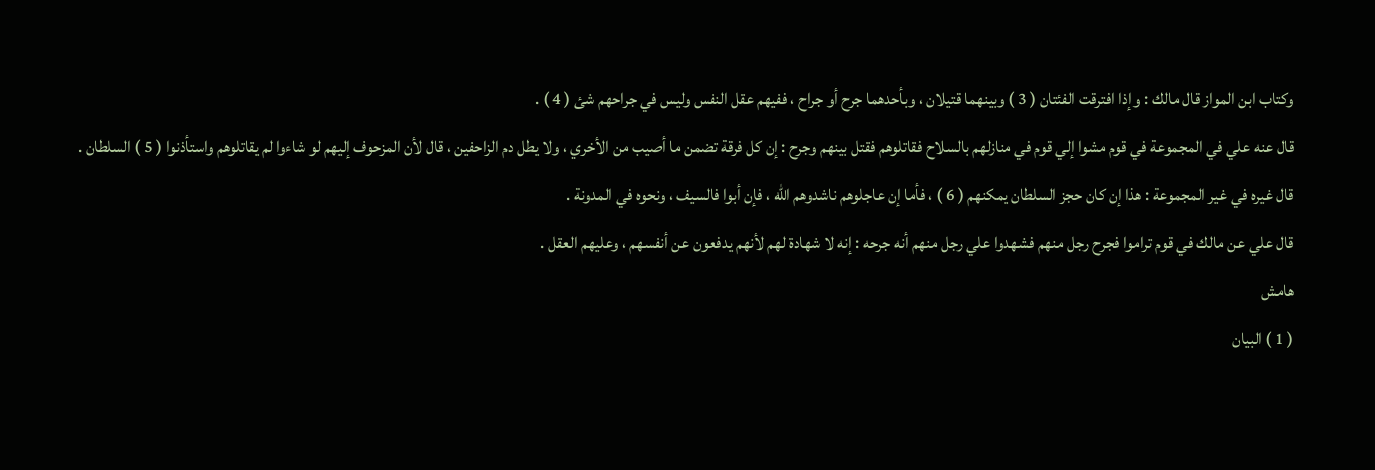وكتاب ابن المواز قال مالك : وإذا افترقت الفئتان ( 3 ) وبينهما قتيلان ، وبأحدهما جرح أو جراح ، ففيهم عقل النفس وليس في جراحهم شئ ( 4 ) .
قال عنه علي في المجموعة في قوم مشوا إلي قوم في منازلهم بالسلاح فقاتلوهم فقتل بينهم وجرح : إن كل فرقة تضمن ما أصيب من الأخري ، ولا يطل دم الزاحفين ، قال لأن المزحوف إليهم لو شاءوا لم يقاتلوهم واستأذنوا ( 5 ) السلطان .
قال غيره في غير المجموعة : هذا إن كان حجز السلطان يمكنهم ( 6 ) ، فأما إن عاجلوهم ناشدوهم الله ، فإن أبوا فالسيف ، ونحوه في المدونة .
قال علي عن مالك في قوم تراموا فجرح رجل منهم فشهدوا علي رجل منهم أنه جرحه : إنه لا شهادة لهم لأنهم يدفعون عن أنفسهم ، وعليهم العقل .
هامش
( 1 ) البيان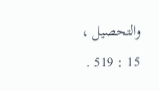والتحصيل ، 15 : 519 .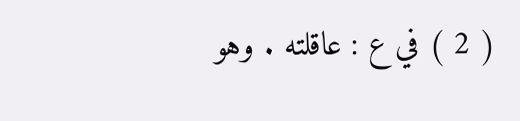( 2 ) في ع : عاقلته . وهو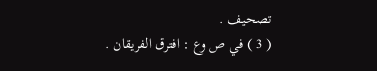تصحيف .
( 3 ) في ص وع : افترق الفريقان .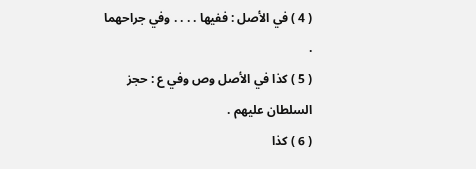( 4 ) في الأصل : ففيها . . . . وفي جراحهما .
( 5 ) كذا في الأصل وص وفي ع : حجز السلطان عليهم .
( 6 ) كذا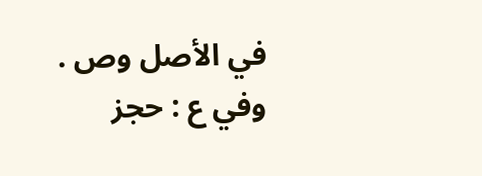في الأصل وص . وفي ع : حجز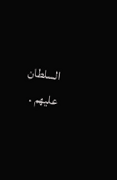السلطان عليهم .